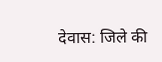देवास: जिले की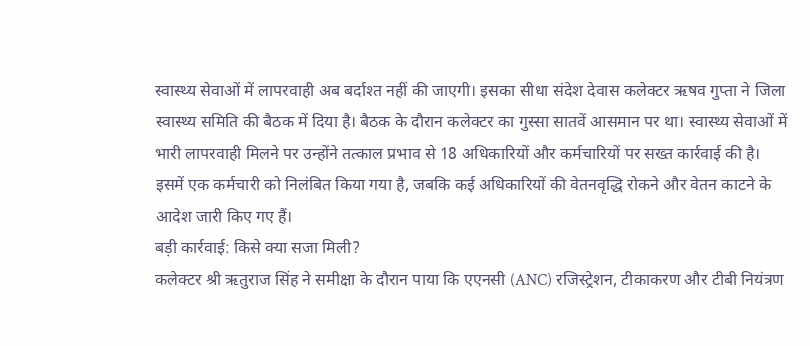स्वास्थ्य सेवाओं में लापरवाही अब बर्दाश्त नहीं की जाएगी। इसका सीधा संदेश देवास कलेक्टर ऋषव गुप्ता ने जिला स्वास्थ्य समिति की बैठक में दिया है। बैठक के दौरान कलेक्टर का गुस्सा सातवें आसमान पर था। स्वास्थ्य सेवाओं में भारी लापरवाही मिलने पर उन्होंने तत्काल प्रभाव से 18 अधिकारियों और कर्मचारियों पर सख्त कार्रवाई की है।
इसमें एक कर्मचारी को निलंबित किया गया है, जबकि कई अधिकारियों की वेतनवृद्धि रोकने और वेतन काटने के आदेश जारी किए गए हैं।
बड़ी कार्रवाई: किसे क्या सजा मिली?
कलेक्टर श्री ऋतुराज सिंह ने समीक्षा के दौरान पाया कि एएनसी (ANC) रजिस्ट्रेशन, टीकाकरण और टीबी नियंत्रण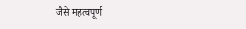जैसे महत्वपूर्ण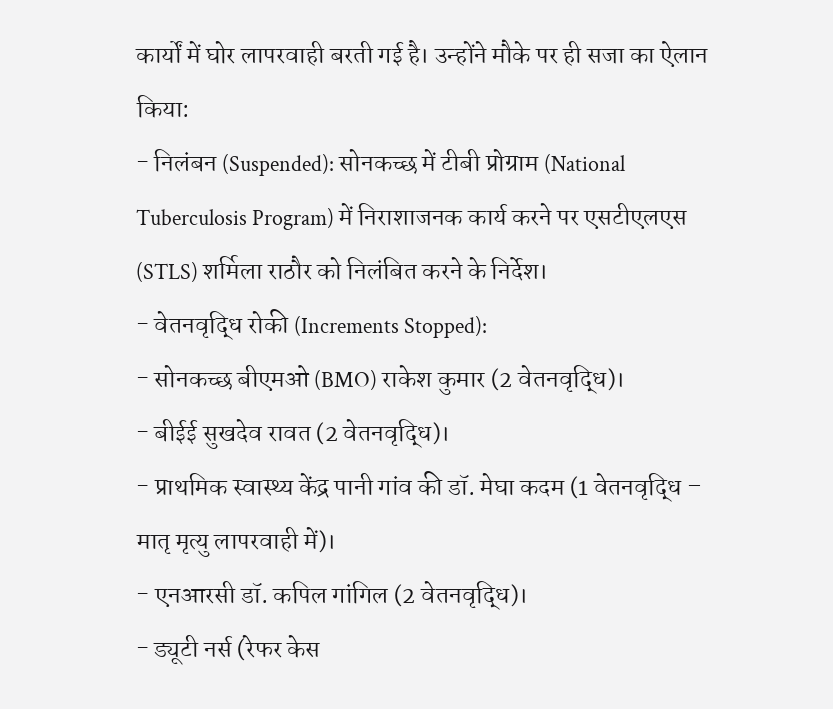कार्यों में घोर लापरवाही बरती गई है। उन्होंने मौके पर ही सजा का ऐलान किया:
- निलंबन (Suspended): सोनकच्छ में टीबी प्रोग्राम (National Tuberculosis Program) में निराशाजनक कार्य करने पर एसटीएलएस (STLS) शर्मिला राठौर को निलंबित करने के निर्देश।
- वेतनवृद्धि रोकी (Increments Stopped):
- सोनकच्छ बीएमओ (BMO) राकेश कुमार (2 वेतनवृद्धि)।
- बीईई सुखदेव रावत (2 वेतनवृद्धि)।
- प्राथमिक स्वास्थ्य केंद्र पानी गांव की डॉ. मेघा कदम (1 वेतनवृद्धि – मातृ मृत्यु लापरवाही में)।
- एनआरसी डॉ. कपिल गांगिल (2 वेतनवृद्धि)।
- ड्यूटी नर्स (रेफर केस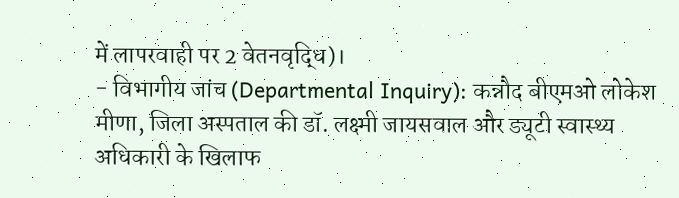में लापरवाही पर 2 वेतनवृद्धि)।
- विभागीय जांच (Departmental Inquiry): कन्नौद बीएमओ लोकेश मीणा, जिला अस्पताल की डॉ. लक्ष्मी जायसवाल और ड्यूटी स्वास्थ्य अधिकारी के खिलाफ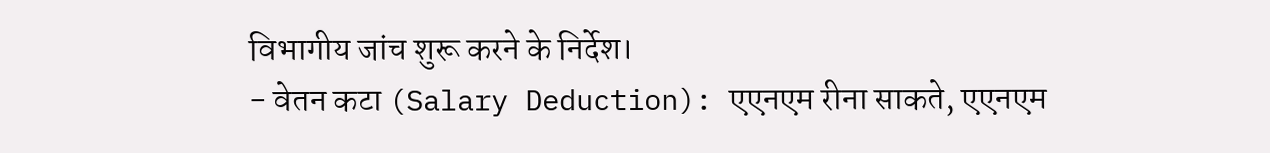विभागीय जांच शुरू करने के निर्देश।
- वेतन कटा (Salary Deduction): एएनएम रीना साकते, एएनएम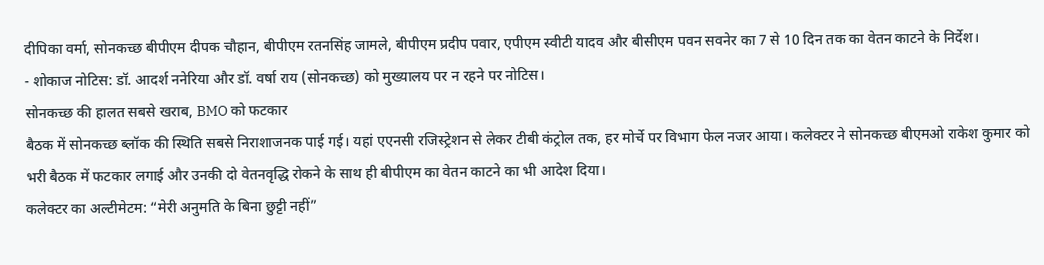दीपिका वर्मा, सोनकच्छ बीपीएम दीपक चौहान, बीपीएम रतनसिंह जामले, बीपीएम प्रदीप पवार, एपीएम स्वीटी यादव और बीसीएम पवन सवनेर का 7 से 10 दिन तक का वेतन काटने के निर्देश।
- शोकाज नोटिस: डॉ. आदर्श ननेरिया और डॉ. वर्षा राय (सोनकच्छ) को मुख्यालय पर न रहने पर नोटिस।
सोनकच्छ की हालत सबसे खराब, BMO को फटकार
बैठक में सोनकच्छ ब्लॉक की स्थिति सबसे निराशाजनक पाई गई। यहां एएनसी रजिस्ट्रेशन से लेकर टीबी कंट्रोल तक, हर मोर्चे पर विभाग फेल नजर आया। कलेक्टर ने सोनकच्छ बीएमओ राकेश कुमार को भरी बैठक में फटकार लगाई और उनकी दो वेतनवृद्धि रोकने के साथ ही बीपीएम का वेतन काटने का भी आदेश दिया।
कलेक्टर का अल्टीमेटम: “मेरी अनुमति के बिना छुट्टी नहीं”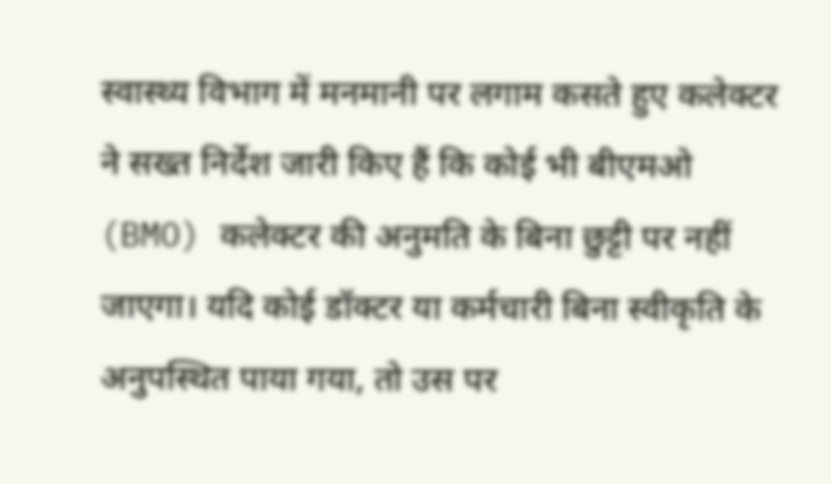स्वास्थ्य विभाग में मनमानी पर लगाम कसते हुए कलेक्टर ने सख्त निर्देश जारी किए हैं कि कोई भी बीएमओ (BMO) कलेक्टर की अनुमति के बिना छुट्टी पर नहीं जाएगा। यदि कोई डॉक्टर या कर्मचारी बिना स्वीकृति के अनुपस्थित पाया गया, तो उस पर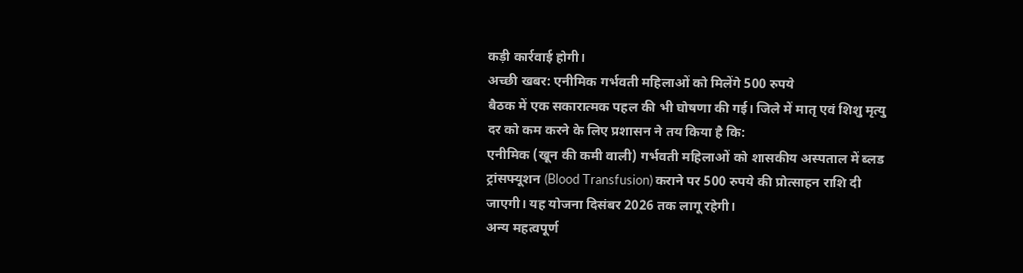कड़ी कार्रवाई होगी।
अच्छी खबर: एनीमिक गर्भवती महिलाओं को मिलेंगे 500 रुपये
बैठक में एक सकारात्मक पहल की भी घोषणा की गई। जिले में मातृ एवं शिशु मृत्यु दर को कम करने के लिए प्रशासन ने तय किया है कि:
एनीमिक (खून की कमी वाली) गर्भवती महिलाओं को शासकीय अस्पताल में ब्लड ट्रांसफ्यूशन (Blood Transfusion) कराने पर 500 रुपये की प्रोत्साहन राशि दी जाएगी। यह योजना दिसंबर 2026 तक लागू रहेगी।
अन्य महत्वपूर्ण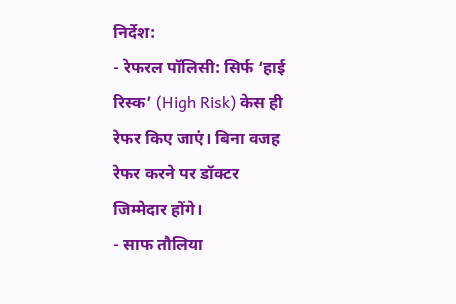निर्देश:
- रेफरल पॉलिसी: सिर्फ ‘हाई रिस्क’ (High Risk) केस ही रेफर किए जाएं। बिना वजह रेफर करने पर डॉक्टर जिम्मेदार होंगे।
- साफ तौलिया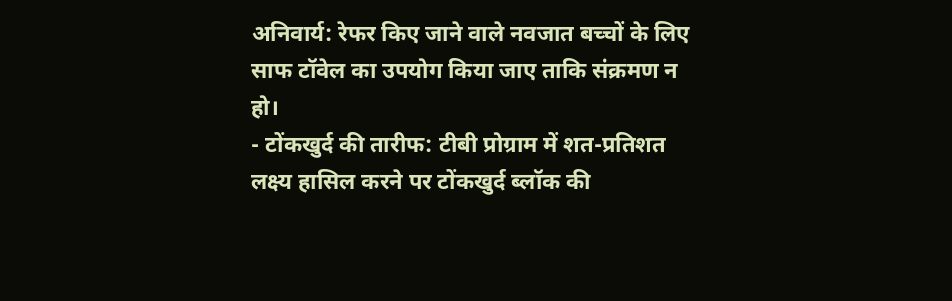अनिवार्य: रेफर किए जाने वाले नवजात बच्चों के लिए साफ टॉवेल का उपयोग किया जाए ताकि संक्रमण न हो।
- टोंकखुर्द की तारीफ: टीबी प्रोग्राम में शत-प्रतिशत लक्ष्य हासिल करने पर टोंकखुर्द ब्लॉक की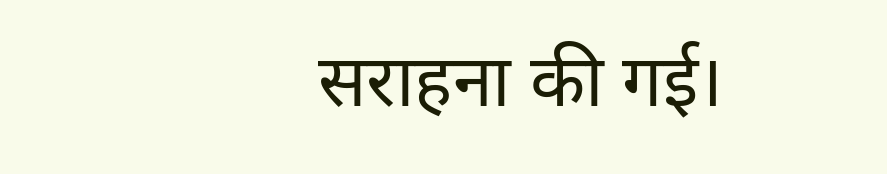सराहना की गई।